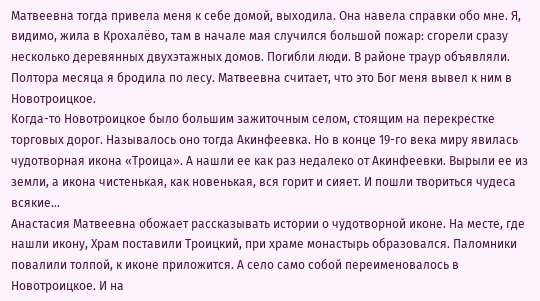Матвеевна тогда привела меня к себе домой, выходила. Она навела справки обо мне. Я, видимо, жила в Крохалёво, там в начале мая случился большой пожар: сгорели сразу несколько деревянных двухэтажных домов. Погибли люди. В районе траур объявляли. Полтора месяца я бродила по лесу. Матвеевна считает, что это Бог меня вывел к ним в Новотроицкое.
Когда-то Новотроицкое было большим зажиточным селом, стоящим на перекрестке торговых дорог. Называлось оно тогда Акинфеевка. Но в конце 19-го века миру явилась чудотворная икона «Троица». А нашли ее как раз недалеко от Акинфеевки. Вырыли ее из земли, а икона чистенькая, как новенькая, вся горит и сияет. И пошли твориться чудеса всякие…
Анастасия Матвеевна обожает рассказывать истории о чудотворной иконе. На месте, где нашли икону, Храм поставили Троицкий, при храме монастырь образовался. Паломники повалили толпой, к иконе приложится. А село само собой переименовалось в Новотроицкое. И на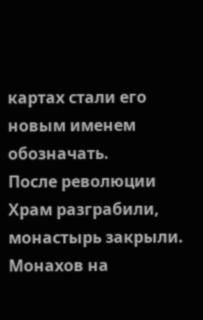картах стали его новым именем обозначать.
После революции Храм разграбили, монастырь закрыли. Монахов на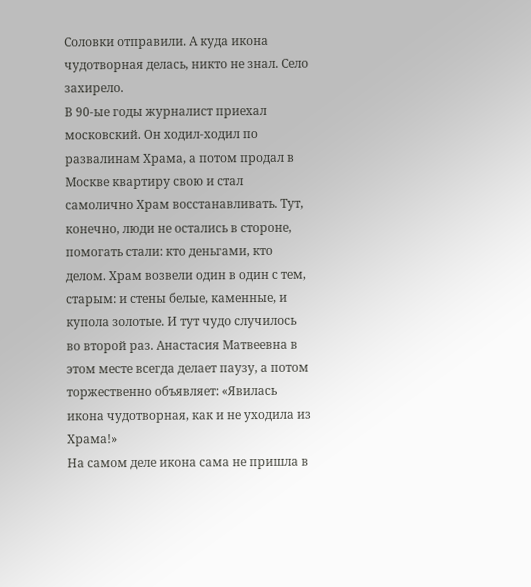Соловки отправили. А куда икона чудотворная делась, никто не знал. Село захирело.
В 90-ые годы журналист приехал московский. Он ходил-ходил по развалинам Храма, а потом продал в Москве квартиру свою и стал самолично Храм восстанавливать. Тут, конечно, люди не остались в стороне, помогать стали: кто деньгами, кто делом. Храм возвели один в один с тем, старым: и стены белые, каменные, и купола золотые. И тут чудо случилось во второй раз. Анастасия Матвеевна в этом месте всегда делает паузу, а потом торжественно объявляет: «Явилась икона чудотворная, как и не уходила из Храма!»
На самом деле икона сама не пришла в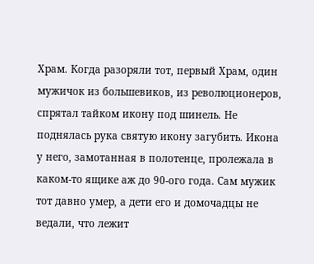Храм. Когда разоряли тот, первый Храм, один мужичок из большевиков, из революционеров, спрятал тайком икону под шинель. Не поднялась рука святую икону загубить. Икона у него, замотанная в полотенце, пролежала в каком-то ящике аж до 90-ого года. Сам мужик тот давно умер, а дети его и домочадцы не ведали, что лежит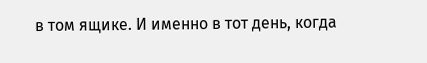в том ящике. И именно в тот день, когда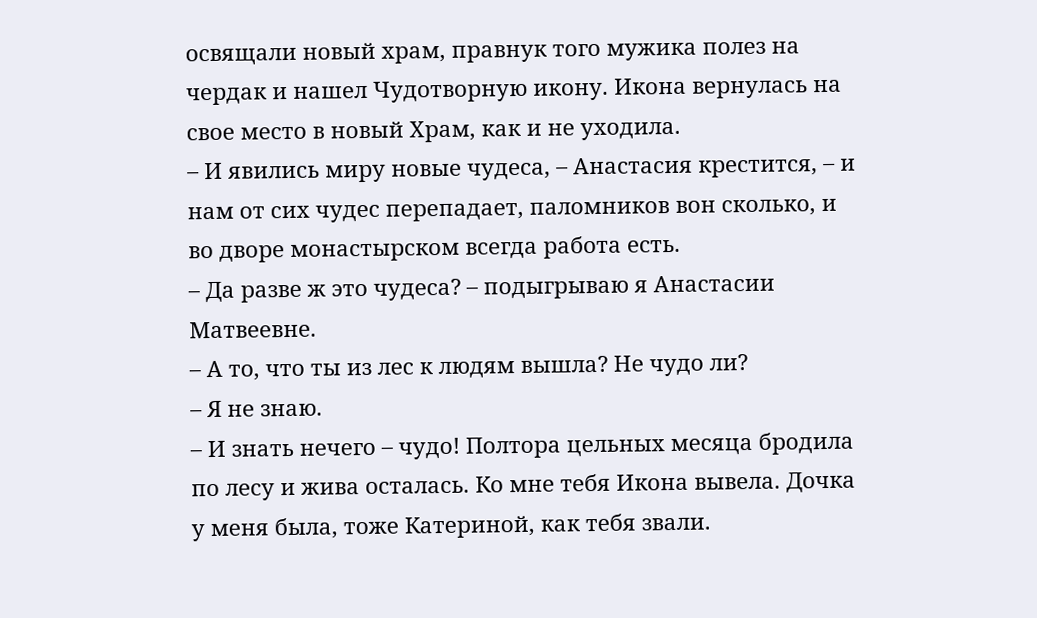освящали новый храм, правнук того мужика полез на чердак и нашел Чудотворную икону. Икона вернулась на свое место в новый Храм, как и не уходила.
– И явились миру новые чудеса, – Анастасия крестится, – и нам от сих чудес перепадает, паломников вон сколько, и во дворе монастырском всегда работа есть.
– Да разве ж это чудеса? – подыгрываю я Анастасии Матвеевне.
– А то, что ты из лес к людям вышла? Не чудо ли?
– Я не знаю.
– И знать нечего – чудо! Полтора цельных месяца бродила по лесу и жива осталась. Ко мне тебя Икона вывела. Дочка у меня была, тоже Катериной, как тебя звали.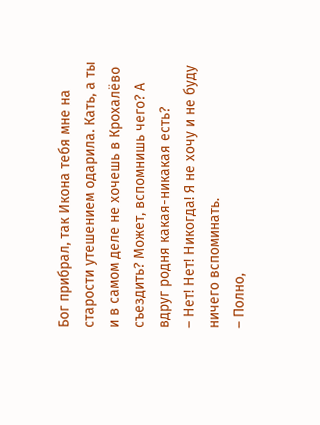Бог прибрал, так Икона тебя мне на старости утешением одарила. Кать, а ты и в самом деле не хочешь в Крохалёво съездить? Может, вспомнишь чего? А вдруг родня какая-никакая есть?
– Нет! Нет! Никогда! Я не хочу и не буду ничего вспоминать.
– Полно,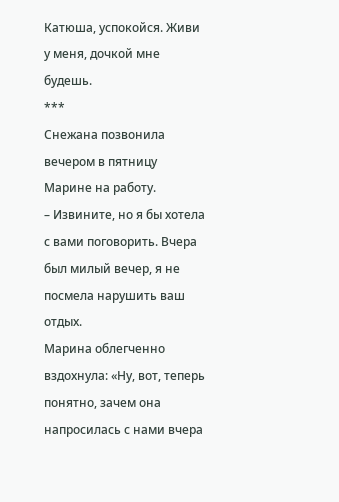Катюша, успокойся. Живи у меня, дочкой мне будешь.
***
Снежана позвонила вечером в пятницу Марине на работу.
– Извините, но я бы хотела с вами поговорить. Вчера был милый вечер, я не посмела нарушить ваш отдых.
Марина облегченно вздохнула: «Ну, вот, теперь понятно, зачем она напросилась с нами вчера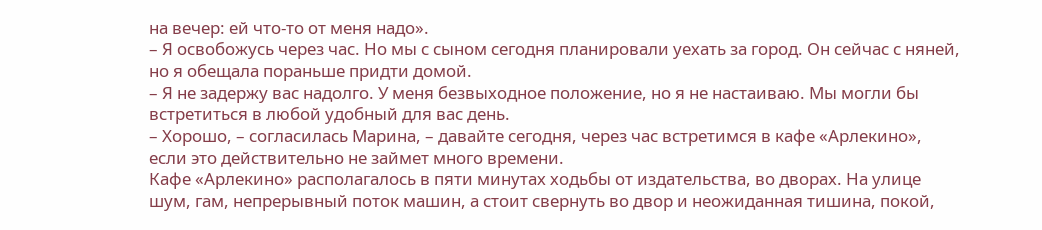на вечер: ей что-то от меня надо».
– Я освобожусь через час. Но мы с сыном сегодня планировали уехать за город. Он сейчас с няней, но я обещала пораньше придти домой.
– Я не задержу вас надолго. У меня безвыходное положение, но я не настаиваю. Мы могли бы встретиться в любой удобный для вас день.
– Хорошо, – согласилась Марина, – давайте сегодня, через час встретимся в кафе «Арлекино», если это действительно не займет много времени.
Кафе «Арлекино» располагалось в пяти минутах ходьбы от издательства, во дворах. На улице шум, гам, непрерывный поток машин, а стоит свернуть во двор и неожиданная тишина, покой,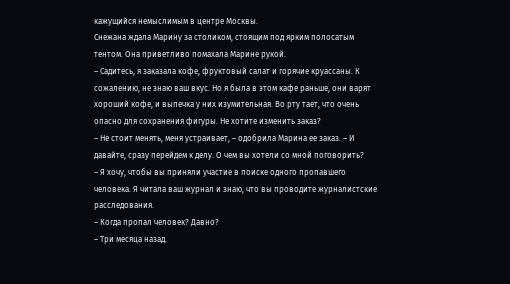кажущийся немыслимым в центре Москвы.
Снежана ждала Марину за столиком, стоящим под ярким полосатым тентом. Она приветливо помахала Марине рукой.
– Садитесь, я заказала кофе, фруктовый салат и горячие круассаны. К сожалению, не знаю ваш вкус. Но я была в этом кафе раньше, они варят хороший кофе, и выпечка у них изумительная. Во рту тает, что очень опасно для сохранения фигуры. Не хотите изменить заказ?
– Не стоит менять, меня устраивает, – одобрила Марина ее заказ. – И давайте, сразу перейдем к делу. О чем вы хотели со мной поговорить?
– Я хочу, чтобы вы приняли участие в поиске одного пропавшего человека. Я читала ваш журнал и знаю, что вы проводите журналистские расследования.
– Когда пропал человек? Давно?
– Три месяца назад.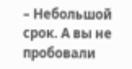– Небольшой срок. А вы не пробовали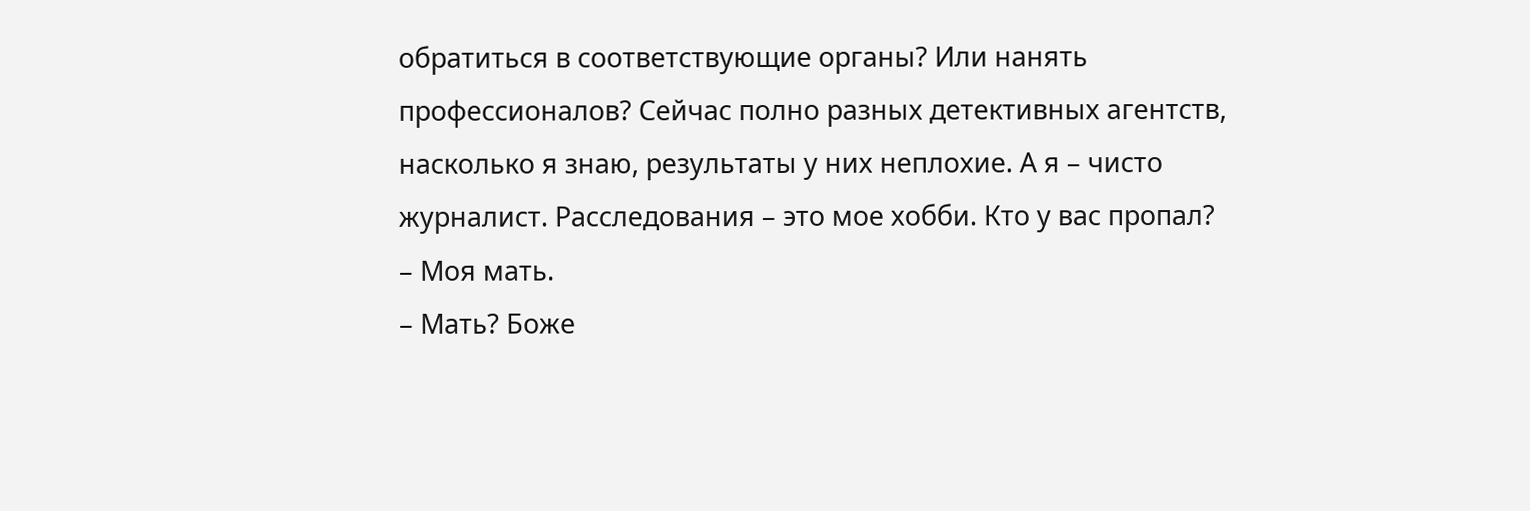обратиться в соответствующие органы? Или нанять профессионалов? Сейчас полно разных детективных агентств, насколько я знаю, результаты у них неплохие. А я – чисто журналист. Расследования – это мое хобби. Кто у вас пропал?
– Моя мать.
– Мать? Боже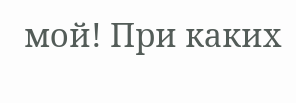мой! При каких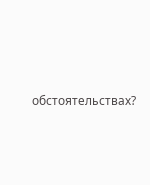обстоятельствах?